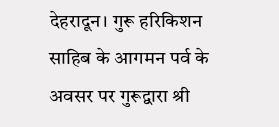देहरादून। गुरू हरिकिशन साहिब के आगमन पर्व के अवसर पर गुरूद्वारा श्री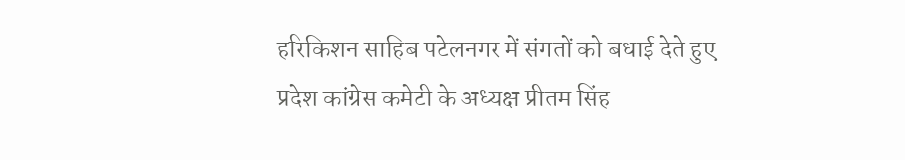हरिकिशन साहिब पटेलनगर में संगतों को बधाई देते हुए प्रदेश कांग्रेस कमेटी के अध्यक्ष प्रीतम सिंह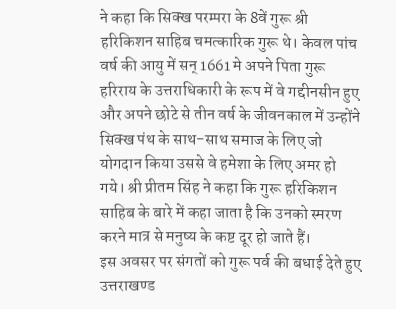ने कहा कि सिक्ख परम्परा के 8वें गुरू श्री हरिकिशन साहिब चमत्कारिक गुरू थे। केवल पांच वर्ष की आयु में सन् 1661 मे अपने पिता गुरू हरिराय के उत्तराधिकारी के रूप में वे गद्दीनसीन हुए और अपने छोटे से तीन वर्ष के जीवनकाल में उन्होंने सिक्ख पंथ के साथ-साथ समाज के लिए जो योगदान किया उससे वे हमेशा के लिए अमर हो गये। श्री प्रीतम सिंह ने कहा कि गुरू हरिकिशन साहिब के बारे में कहा जाता है कि उनको स्मरण करने मात्र से मनुष्य के कष्ट दूर हो जाते हैं।
इस अवसर पर संगतों को गुरू पर्व की बधाई देते हुए उत्तराखण्ड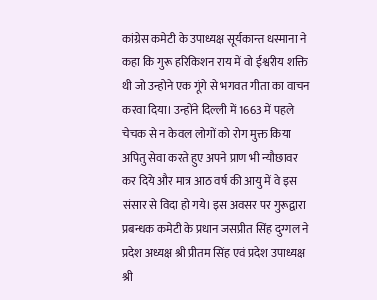कांग्रेस कमेटी के उपाध्यक्ष सूर्यकान्त धस्माना ने कहा कि गुरू हरिकिशन राय में वो ईश्वरीय शक्ति थी जो उन्होने एक गूंगे से भगवत गीता का वाचन करवा दिया। उन्होंने दिल्ली में 1663 में पहले चेचक से न केवल लोगों को रोग मुक्त किया अपितु सेवा करते हुए अपने प्राण भी न्यौछावर कर दिये और मात्र आठ वर्ष की आयु में वे इस संसार से विदा हो गये। इस अवसर पर गुरूद्वारा प्रबन्धक कमेटी के प्रधान जसप्रीत सिंह दुग्गल ने प्रदेश अध्यक्ष श्री प्रीतम सिंह एवं प्रदेश उपाध्यक्ष श्री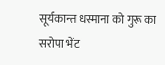सूर्यकान्त धस्माना को गुरू का सरोपा भेंट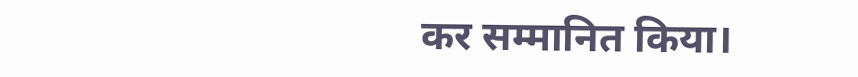कर सम्मानित किया।